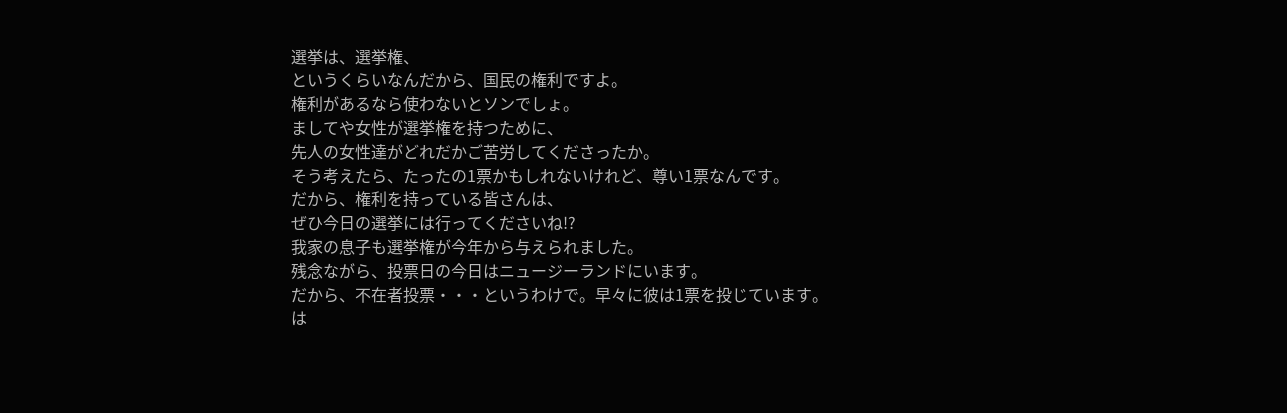選挙は、選挙権、
というくらいなんだから、国民の権利ですよ。
権利があるなら使わないとソンでしょ。
ましてや女性が選挙権を持つために、
先人の女性達がどれだかご苦労してくださったか。
そう考えたら、たったの1票かもしれないけれど、尊い1票なんです。
だから、権利を持っている皆さんは、
ぜひ今日の選挙には行ってくださいね!?
我家の息子も選挙権が今年から与えられました。
残念ながら、投票日の今日はニュージーランドにいます。
だから、不在者投票・・・というわけで。早々に彼は1票を投じています。
は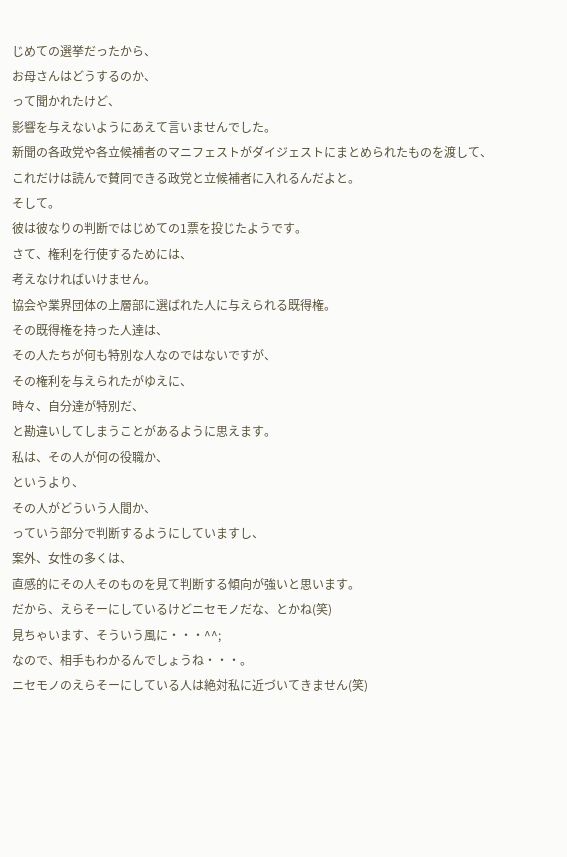じめての選挙だったから、
お母さんはどうするのか、
って聞かれたけど、
影響を与えないようにあえて言いませんでした。
新聞の各政党や各立候補者のマニフェストがダイジェストにまとめられたものを渡して、
これだけは読んで賛同できる政党と立候補者に入れるんだよと。
そして。
彼は彼なりの判断ではじめての1票を投じたようです。
さて、権利を行使するためには、
考えなければいけません。
協会や業界団体の上層部に選ばれた人に与えられる既得権。
その既得権を持った人達は、
その人たちが何も特別な人なのではないですが、
その権利を与えられたがゆえに、
時々、自分達が特別だ、
と勘違いしてしまうことがあるように思えます。
私は、その人が何の役職か、
というより、
その人がどういう人間か、
っていう部分で判断するようにしていますし、
案外、女性の多くは、
直感的にその人そのものを見て判断する傾向が強いと思います。
だから、えらそーにしているけどニセモノだな、とかね(笑)
見ちゃいます、そういう風に・・・^^;
なので、相手もわかるんでしょうね・・・。
ニセモノのえらそーにしている人は絶対私に近づいてきません(笑)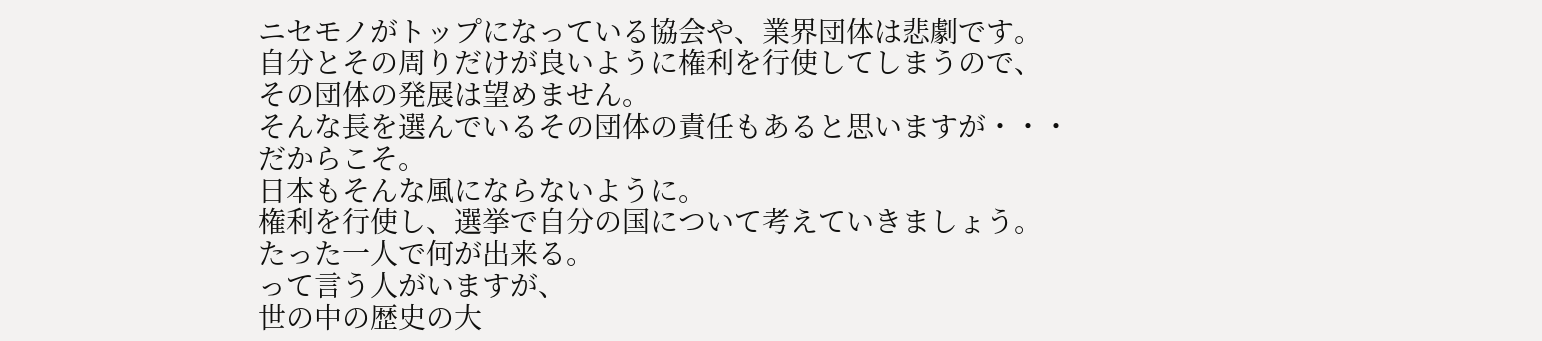ニセモノがトップになっている協会や、業界団体は悲劇です。
自分とその周りだけが良いように権利を行使してしまうので、
その団体の発展は望めません。
そんな長を選んでいるその団体の責任もあると思いますが・・・
だからこそ。
日本もそんな風にならないように。
権利を行使し、選挙で自分の国について考えていきましょう。
たった一人で何が出来る。
って言う人がいますが、
世の中の歴史の大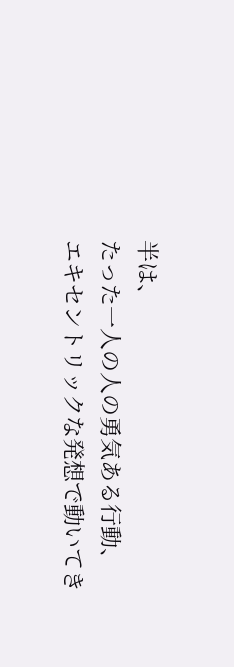半は、
たった一人の人の勇気ある行動、
エキセントリックな発想で動いてき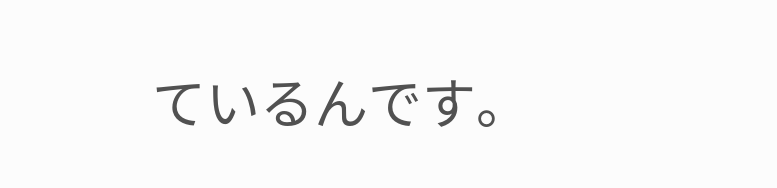ているんです。